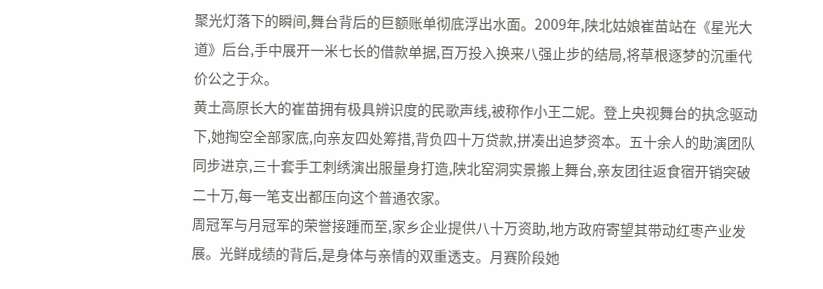聚光灯落下的瞬间,舞台背后的巨额账单彻底浮出水面。2009年,陕北姑娘崔苗站在《星光大道》后台,手中展开一米七长的借款单据,百万投入换来八强止步的结局,将草根逐梦的沉重代价公之于众。
黄土高原长大的崔苗拥有极具辨识度的民歌声线,被称作小王二妮。登上央视舞台的执念驱动下,她掏空全部家底,向亲友四处筹措,背负四十万贷款,拼凑出追梦资本。五十余人的助演团队同步进京,三十套手工刺绣演出服量身打造,陕北窑洞实景搬上舞台,亲友团往返食宿开销突破二十万,每一笔支出都压向这个普通农家。
周冠军与月冠军的荣誉接踵而至,家乡企业提供八十万资助,地方政府寄望其带动红枣产业发展。光鲜成绩的背后,是身体与亲情的双重透支。月赛阶段她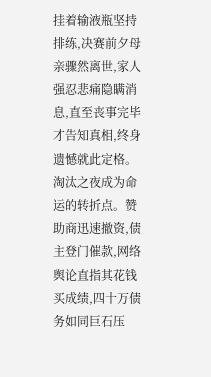挂着输液瓶坚持排练,决赛前夕母亲骤然离世,家人强忍悲痛隐瞒消息,直至丧事完毕才告知真相,终身遗憾就此定格。
淘汰之夜成为命运的转折点。赞助商迅速撤资,债主登门催款,网络舆论直指其花钱买成绩,四十万债务如同巨石压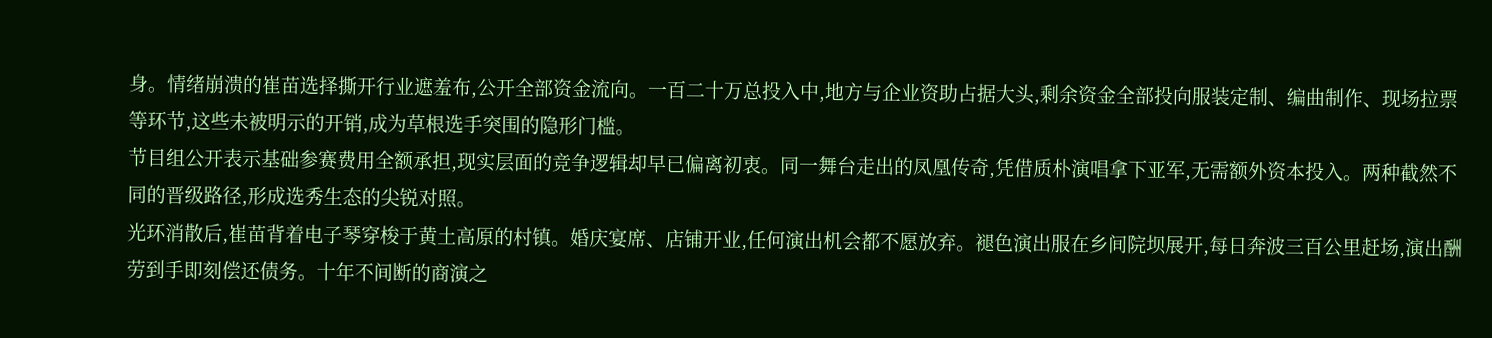身。情绪崩溃的崔苗选择撕开行业遮羞布,公开全部资金流向。一百二十万总投入中,地方与企业资助占据大头,剩余资金全部投向服装定制、编曲制作、现场拉票等环节,这些未被明示的开销,成为草根选手突围的隐形门槛。
节目组公开表示基础参赛费用全额承担,现实层面的竞争逻辑却早已偏离初衷。同一舞台走出的凤凰传奇,凭借质朴演唱拿下亚军,无需额外资本投入。两种截然不同的晋级路径,形成选秀生态的尖锐对照。
光环消散后,崔苗背着电子琴穿梭于黄土高原的村镇。婚庆宴席、店铺开业,任何演出机会都不愿放弃。褪色演出服在乡间院坝展开,每日奔波三百公里赶场,演出酬劳到手即刻偿还债务。十年不间断的商演之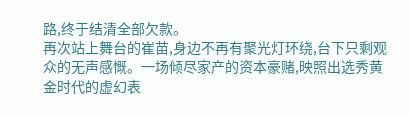路,终于结清全部欠款。
再次站上舞台的崔苗,身边不再有聚光灯环绕,台下只剩观众的无声感慨。一场倾尽家产的资本豪赌,映照出选秀黄金时代的虚幻表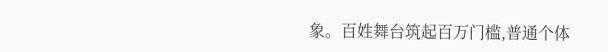象。百姓舞台筑起百万门槛,普通个体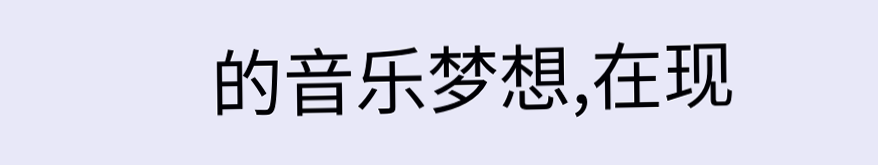的音乐梦想,在现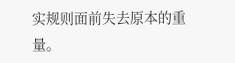实规则面前失去原本的重量。